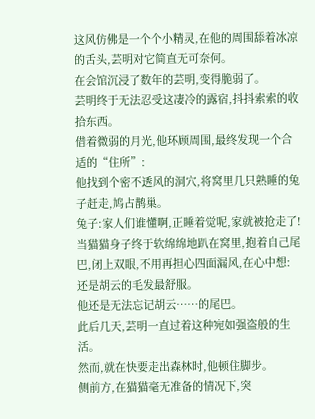这风仿佛是一个个小精灵,在他的周围舔着冰凉的舌头,芸明对它简直无可奈何。
在会馆沉浸了数年的芸明,变得脆弱了。
芸明终于无法忍受这凄冷的露宿,抖抖索索的收拾东西。
借着微弱的月光,他环顾周围,最终发现一个合适的“住所”:
他找到个密不透风的洞穴,将窝里几只熟睡的兔子赶走,鸠占鹊巢。
兔子:家人们谁懂啊,正睡着觉呢,家就被抢走了!
当猫猫身子终于软绵绵地趴在窝里,抱着自己尾巴,闭上双眼,不用再担心四面漏风,在心中想:
还是胡云的毛发最舒服。
他还是无法忘记胡云……的尾巴。
此后几天,芸明一直过着这种宛如强盗般的生活。
然而,就在快要走出森林时,他顿住脚步。
侧前方,在猫猫毫无准备的情况下,突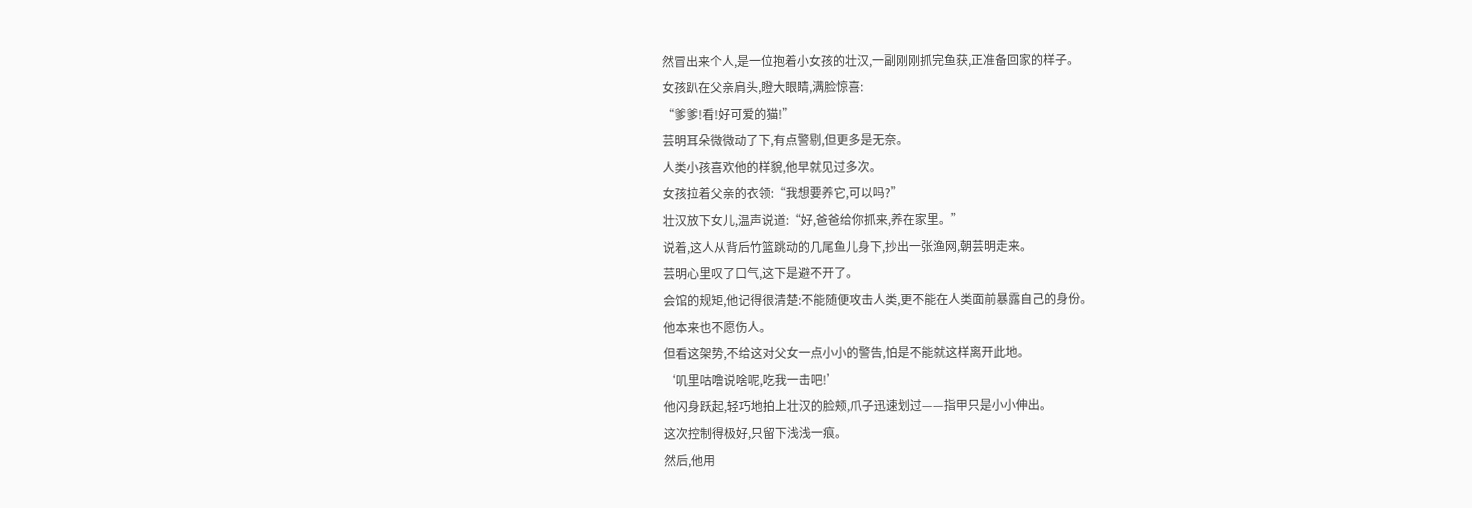然冒出来个人,是一位抱着小女孩的壮汉,一副刚刚抓完鱼获,正准备回家的样子。
女孩趴在父亲肩头,瞪大眼睛,满脸惊喜:
“爹爹!看!好可爱的猫!”
芸明耳朵微微动了下,有点警剔,但更多是无奈。
人类小孩喜欢他的样貌,他早就见过多次。
女孩拉着父亲的衣领:“我想要养它,可以吗?”
壮汉放下女儿,温声说道:“好,爸爸给你抓来,养在家里。”
说着,这人从背后竹篮跳动的几尾鱼儿身下,抄出一张渔网,朝芸明走来。
芸明心里叹了口气,这下是避不开了。
会馆的规矩,他记得很清楚:不能随便攻击人类,更不能在人类面前暴露自己的身份。
他本来也不愿伤人。
但看这架势,不给这对父女一点小小的警告,怕是不能就这样离开此地。
‘叽里咕噜说啥呢,吃我一击吧!’
他闪身跃起,轻巧地拍上壮汉的脸颊,爪子迅速划过——指甲只是小小伸出。
这次控制得极好,只留下浅浅一痕。
然后,他用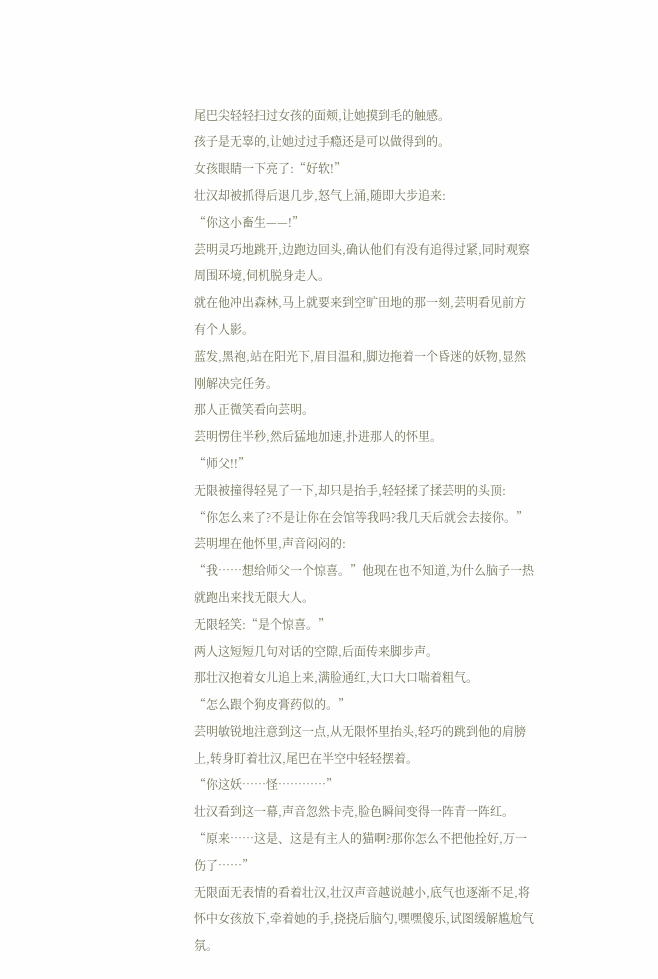尾巴尖轻轻扫过女孩的面颊,让她摸到毛的触感。
孩子是无辜的,让她过过手瘾还是可以做得到的。
女孩眼睛一下亮了:“好软!”
壮汉却被抓得后退几步,怒气上涌,随即大步追来:
“你这小畜生——!”
芸明灵巧地跳开,边跑边回头,确认他们有没有追得过紧,同时观察周围环境,伺机脱身走人。
就在他冲出森林,马上就要来到空旷田地的那一刻,芸明看见前方有个人影。
蓝发,黑袍,站在阳光下,眉目温和,脚边拖着一个昏迷的妖物,显然刚解决完任务。
那人正微笑看向芸明。
芸明愣住半秒,然后猛地加速,扑进那人的怀里。
“师父!!”
无限被撞得轻晃了一下,却只是抬手,轻轻揉了揉芸明的头顶:
“你怎么来了?不是让你在会馆等我吗?我几天后就会去接你。”
芸明埋在他怀里,声音闷闷的:
“我……想给师父一个惊喜。”他现在也不知道,为什么脑子一热就跑出来找无限大人。
无限轻笑:“是个惊喜。”
两人这短短几句对话的空隙,后面传来脚步声。
那壮汉抱着女儿追上来,满脸通红,大口大口喘着粗气。
“怎么跟个狗皮膏药似的。”
芸明敏锐地注意到这一点,从无限怀里抬头,轻巧的跳到他的肩膀上,转身盯着壮汉,尾巴在半空中轻轻摆着。
“你这妖……怪…………”
壮汉看到这一幕,声音忽然卡壳,脸色瞬间变得一阵青一阵红。
“原来……这是、这是有主人的猫啊?那你怎么不把他拴好,万一伤了……”
无限面无表情的看着壮汉,壮汉声音越说越小,底气也逐渐不足,将怀中女孩放下,牵着她的手,挠挠后脑勺,嘿嘿傻乐,试图缓解尴尬气氛。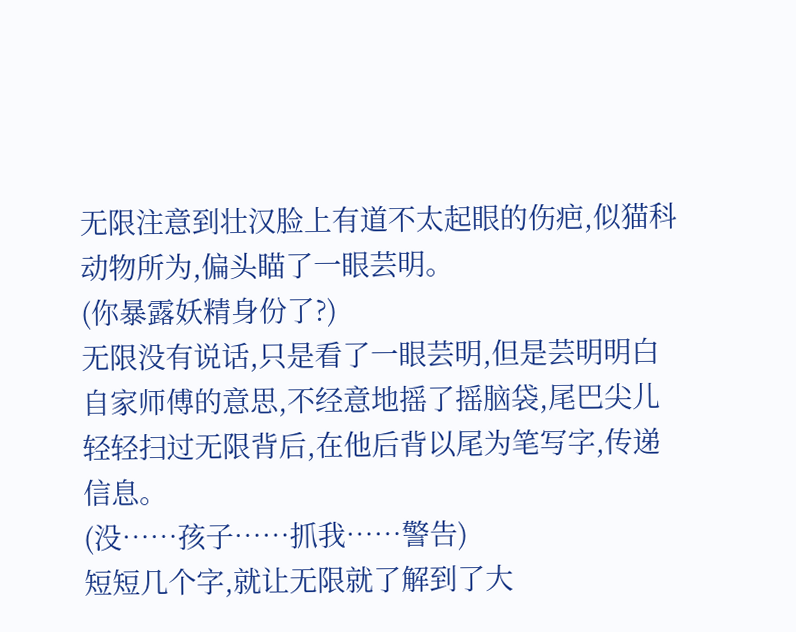无限注意到壮汉脸上有道不太起眼的伤疤,似猫科动物所为,偏头瞄了一眼芸明。
(你暴露妖精身份了?)
无限没有说话,只是看了一眼芸明,但是芸明明白自家师傅的意思,不经意地摇了摇脑袋,尾巴尖儿轻轻扫过无限背后,在他后背以尾为笔写字,传递信息。
(没……孩子……抓我……警告)
短短几个字,就让无限就了解到了大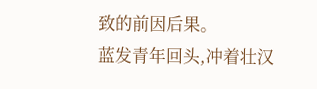致的前因后果。
蓝发青年回头,冲着壮汉